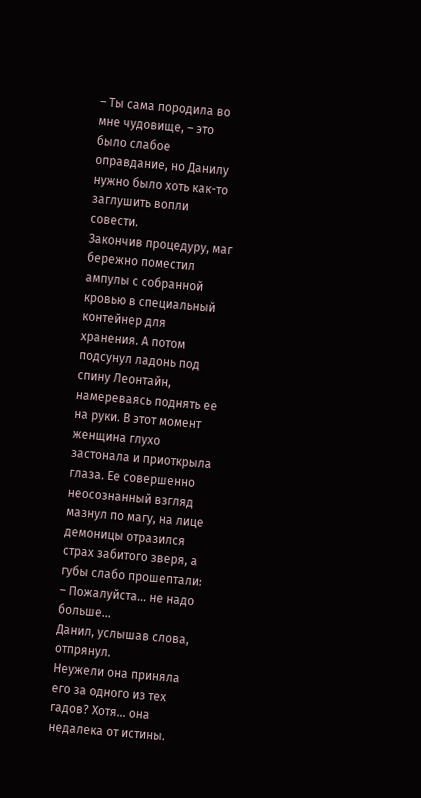– Ты сама породила во мне чудовище, – это было слабое оправдание, но Данилу нужно было хоть как-то заглушить вопли совести.
Закончив процедуру, маг бережно поместил ампулы с собранной кровью в специальный контейнер для хранения. А потом подсунул ладонь под спину Леонтайн, намереваясь поднять ее на руки. В этот момент женщина глухо застонала и приоткрыла глаза. Ее совершенно неосознанный взгляд мазнул по магу, на лице демоницы отразился страх забитого зверя, а губы слабо прошептали:
– Пожалуйста… не надо больше…
Данил, услышав слова, отпрянул.
Неужели она приняла его за одного из тех гадов? Хотя… она недалека от истины.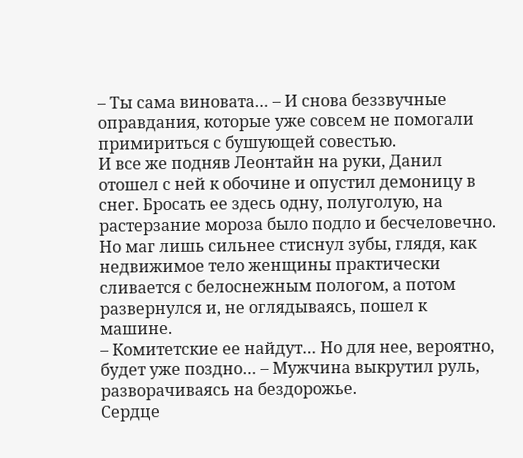– Ты сама виновата… – И снова беззвучные оправдания, которые уже совсем не помогали примириться с бушующей совестью.
И все же подняв Леонтайн на руки, Данил отошел с ней к обочине и опустил демоницу в снег. Бросать ее здесь одну, полуголую, на растерзание мороза было подло и бесчеловечно. Но маг лишь сильнее стиснул зубы, глядя, как недвижимое тело женщины практически сливается с белоснежным пологом, а потом развернулся и, не оглядываясь, пошел к машине.
– Комитетские ее найдут… Но для нее, вероятно, будет уже поздно… – Мужчина выкрутил руль, разворачиваясь на бездорожье.
Сердце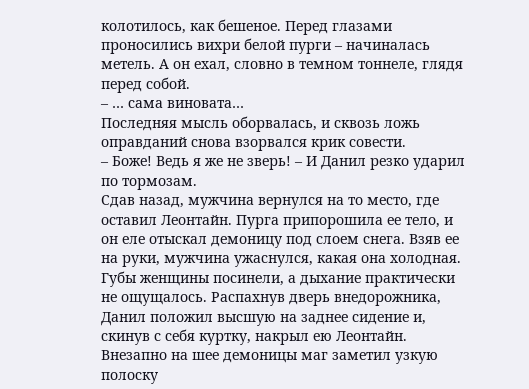колотилось, как бешеное. Перед глазами проносились вихри белой пурги – начиналась метель. А он ехал, словно в темном тоннеле, глядя перед собой.
– … сама виновата…
Последняя мысль оборвалась, и сквозь ложь оправданий снова взорвался крик совести.
– Боже! Ведь я же не зверь! – И Данил резко ударил по тормозам.
Сдав назад, мужчина вернулся на то место, где оставил Леонтайн. Пурга припорошила ее тело, и он еле отыскал демоницу под слоем снега. Взяв ее на руки, мужчина ужаснулся, какая она холодная. Губы женщины посинели, а дыхание практически не ощущалось. Распахнув дверь внедорожника, Данил положил высшую на заднее сидение и, скинув с себя куртку, накрыл ею Леонтайн.
Внезапно на шее демоницы маг заметил узкую полоску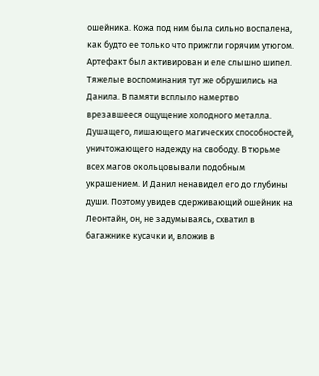ошейника. Кожа под ним была сильно воспалена, как будто ее только что прижгли горячим утюгом. Артефакт был активирован и еле слышно шипел.
Тяжелые воспоминания тут же обрушились на Данила. В памяти всплыло намертво врезавшееся ощущение холодного металла. Душащего, лишающего магических способностей, уничтожающего надежду на свободу. В тюрьме всех магов окольцовывали подобным украшением. И Данил ненавидел его до глубины души. Поэтому увидев сдерживающий ошейник на Леонтайн, он, не задумываясь, схватил в багажнике кусачки и, вложив в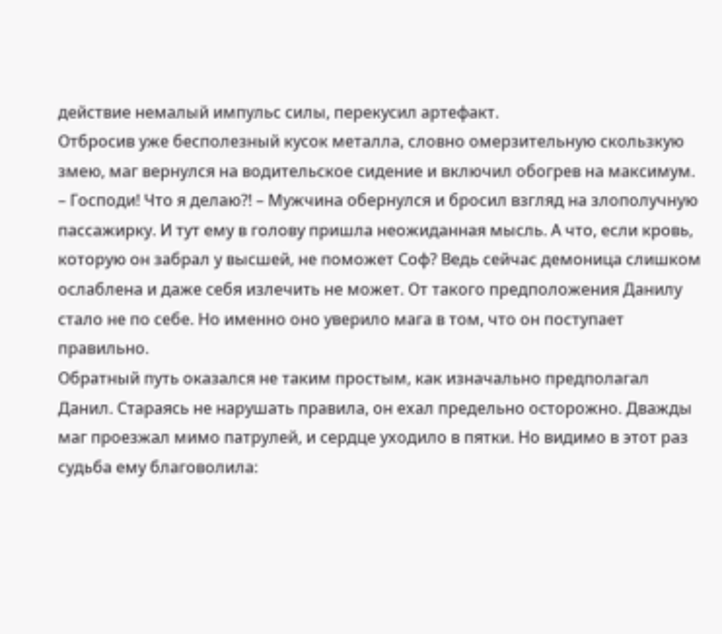действие немалый импульс силы, перекусил артефакт.
Отбросив уже бесполезный кусок металла, словно омерзительную скользкую змею, маг вернулся на водительское сидение и включил обогрев на максимум.
– Господи! Что я делаю?! – Мужчина обернулся и бросил взгляд на злополучную пассажирку. И тут ему в голову пришла неожиданная мысль. А что, если кровь, которую он забрал у высшей, не поможет Соф? Ведь сейчас демоница слишком ослаблена и даже себя излечить не может. От такого предположения Данилу стало не по себе. Но именно оно уверило мага в том, что он поступает правильно.
Обратный путь оказался не таким простым, как изначально предполагал Данил. Стараясь не нарушать правила, он ехал предельно осторожно. Дважды маг проезжал мимо патрулей, и сердце уходило в пятки. Но видимо в этот раз судьба ему благоволила: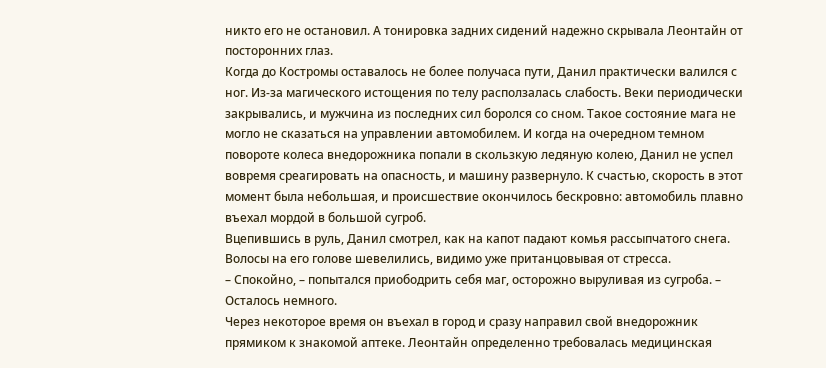никто его не остановил. А тонировка задних сидений надежно скрывала Леонтайн от посторонних глаз.
Когда до Костромы оставалось не более получаса пути, Данил практически валился с ног. Из-за магического истощения по телу расползалась слабость. Веки периодически закрывались, и мужчина из последних сил боролся со сном. Такое состояние мага не могло не сказаться на управлении автомобилем. И когда на очередном темном повороте колеса внедорожника попали в скользкую ледяную колею, Данил не успел вовремя среагировать на опасность, и машину развернуло. К счастью, скорость в этот момент была небольшая, и происшествие окончилось бескровно: автомобиль плавно въехал мордой в большой сугроб.
Вцепившись в руль, Данил смотрел, как на капот падают комья рассыпчатого снега. Волосы на его голове шевелились, видимо уже пританцовывая от стресса.
– Спокойно, – попытался приободрить себя маг, осторожно выруливая из сугроба. – Осталось немного.
Через некоторое время он въехал в город и сразу направил свой внедорожник прямиком к знакомой аптеке. Леонтайн определенно требовалась медицинская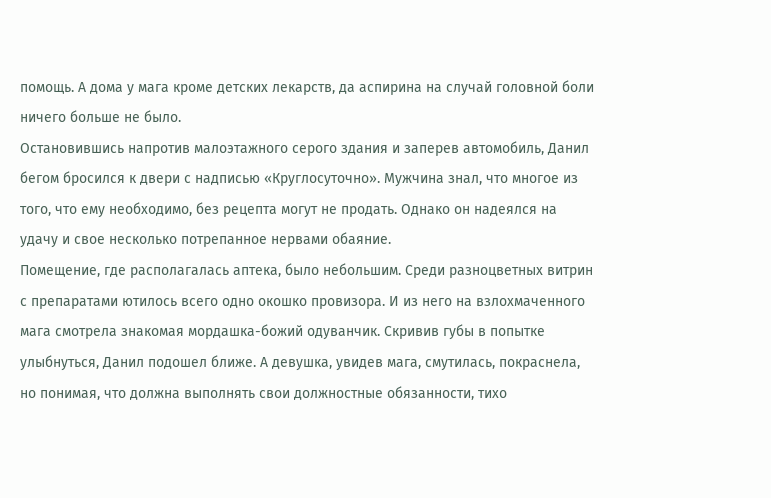помощь. А дома у мага кроме детских лекарств, да аспирина на случай головной боли ничего больше не было.
Остановившись напротив малоэтажного серого здания и заперев автомобиль, Данил бегом бросился к двери с надписью «Круглосуточно». Мужчина знал, что многое из того, что ему необходимо, без рецепта могут не продать. Однако он надеялся на удачу и свое несколько потрепанное нервами обаяние.
Помещение, где располагалась аптека, было небольшим. Среди разноцветных витрин с препаратами ютилось всего одно окошко провизора. И из него на взлохмаченного мага смотрела знакомая мордашка-божий одуванчик. Скривив губы в попытке улыбнуться, Данил подошел ближе. А девушка, увидев мага, смутилась, покраснела, но понимая, что должна выполнять свои должностные обязанности, тихо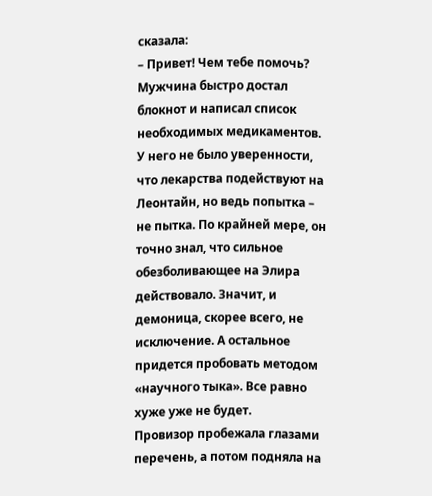сказала:
– Привет! Чем тебе помочь?
Мужчина быстро достал блокнот и написал список необходимых медикаментов. У него не было уверенности, что лекарства подействуют на Леонтайн, но ведь попытка – не пытка. По крайней мере, он точно знал, что сильное обезболивающее на Элира действовало. Значит, и демоница, скорее всего, не исключение. А остальное придется пробовать методом «научного тыка». Все равно хуже уже не будет.
Провизор пробежала глазами перечень, а потом подняла на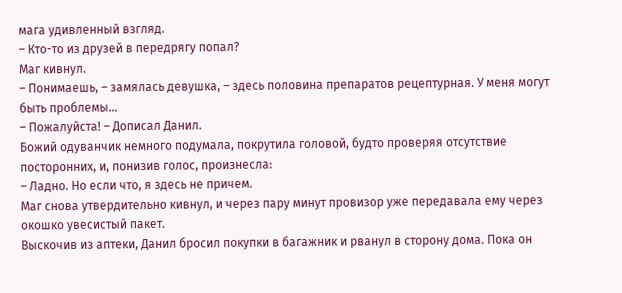мага удивленный взгляд.
– Кто-то из друзей в передрягу попал?
Маг кивнул.
– Понимаешь, – замялась девушка, – здесь половина препаратов рецептурная. У меня могут быть проблемы…
– Пожалуйста! – Дописал Данил.
Божий одуванчик немного подумала, покрутила головой, будто проверяя отсутствие посторонних, и, понизив голос, произнесла:
– Ладно. Но если что, я здесь не причем.
Маг снова утвердительно кивнул, и через пару минут провизор уже передавала ему через окошко увесистый пакет.
Выскочив из аптеки, Данил бросил покупки в багажник и рванул в сторону дома. Пока он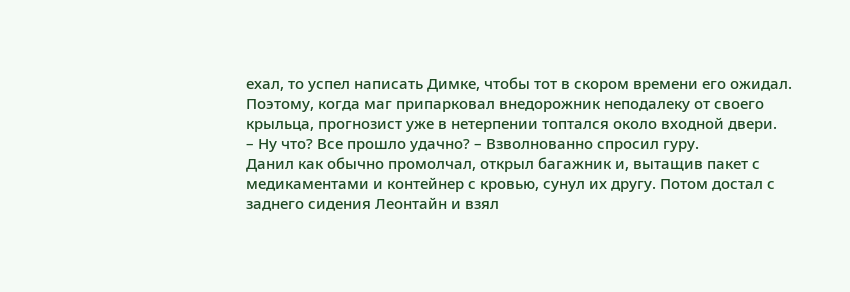ехал, то успел написать Димке, чтобы тот в скором времени его ожидал. Поэтому, когда маг припарковал внедорожник неподалеку от своего крыльца, прогнозист уже в нетерпении топтался около входной двери.
– Ну что? Все прошло удачно? – Взволнованно спросил гуру.
Данил как обычно промолчал, открыл багажник и, вытащив пакет с медикаментами и контейнер с кровью, сунул их другу. Потом достал с заднего сидения Леонтайн и взял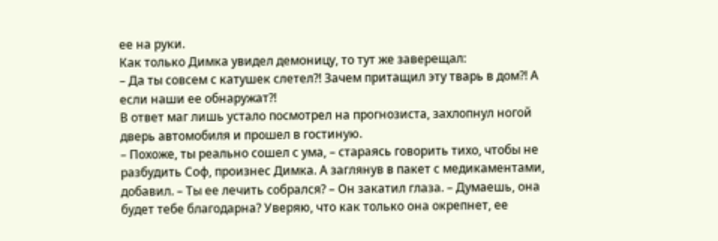ее на руки.
Как только Димка увидел демоницу, то тут же заверещал:
– Да ты совсем с катушек слетел?! Зачем притащил эту тварь в дом?! А если наши ее обнаружат?!
В ответ маг лишь устало посмотрел на прогнозиста, захлопнул ногой дверь автомобиля и прошел в гостиную.
– Похоже, ты реально сошел с ума, – стараясь говорить тихо, чтобы не разбудить Соф, произнес Димка. А заглянув в пакет с медикаментами, добавил. – Ты ее лечить собрался? – Он закатил глаза. – Думаешь, она будет тебе благодарна? Уверяю, что как только она окрепнет, ее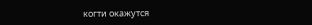когти окажутся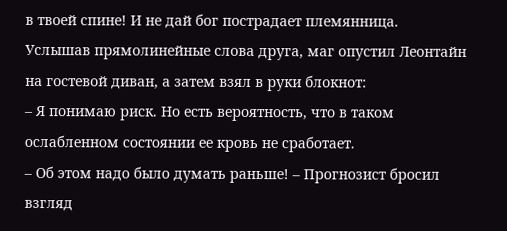в твоей спине! И не дай бог пострадает племянница.
Услышав прямолинейные слова друга, маг опустил Леонтайн на гостевой диван, а затем взял в руки блокнот:
– Я понимаю риск. Но есть вероятность, что в таком ослабленном состоянии ее кровь не сработает.
– Об этом надо было думать раньше! – Прогнозист бросил взгляд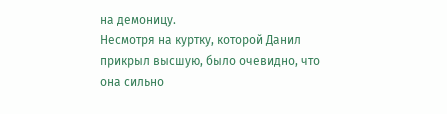на демоницу.
Несмотря на куртку, которой Данил прикрыл высшую, было очевидно, что она сильно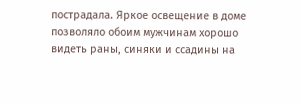пострадала. Яркое освещение в доме позволяло обоим мужчинам хорошо видеть раны, синяки и ссадины на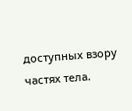доступных взору частях тела.